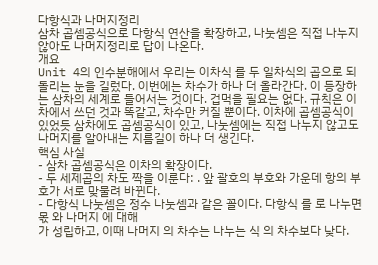다항식과 나머지정리
삼차 곱셈공식으로 다항식 연산을 확장하고, 나눗셈은 직접 나누지 않아도 나머지정리로 답이 나온다.
개요
Unit 4의 인수분해에서 우리는 이차식 를 두 일차식의 곱으로 되돌리는 눈을 길렀다. 이번에는 차수가 하나 더 올라간다. 이 등장하는 삼차의 세계로 들어서는 것이다. 겁먹을 필요는 없다. 규칙은 이차에서 쓰던 것과 똑같고, 차수만 커질 뿐이다. 이차에 곱셈공식이 있었듯 삼차에도 곱셈공식이 있고, 나눗셈에는 직접 나누지 않고도 나머지를 알아내는 지름길이 하나 더 생긴다.
핵심 사실
- 삼차 곱셈공식은 이차의 확장이다.
- 두 세제곱의 차도 짝을 이룬다: . 앞 괄호의 부호와 가운데 항의 부호가 서로 맞물려 바뀐다.
- 다항식 나눗셈은 정수 나눗셈과 같은 꼴이다. 다항식 를 로 나누면 몫 와 나머지 에 대해
가 성립하고, 이때 나머지 의 차수는 나누는 식 의 차수보다 낮다.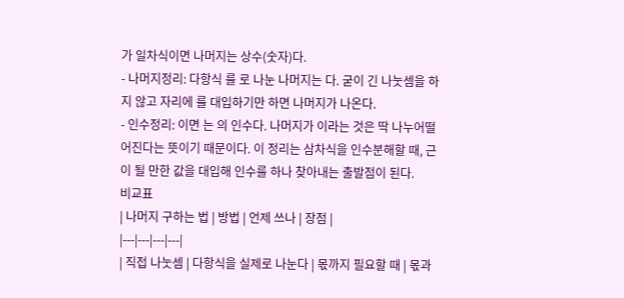가 일차식이면 나머지는 상수(숫자)다.
- 나머지정리: 다항식 를 로 나눈 나머지는 다. 굳이 긴 나눗셈을 하지 않고 자리에 를 대입하기만 하면 나머지가 나온다.
- 인수정리: 이면 는 의 인수다. 나머지가 이라는 것은 딱 나누어떨어진다는 뜻이기 때문이다. 이 정리는 삼차식을 인수분해할 때, 근이 될 만한 값을 대입해 인수를 하나 찾아내는 출발점이 된다.
비교표
| 나머지 구하는 법 | 방법 | 언제 쓰나 | 장점 |
|---|---|---|---|
| 직접 나눗셈 | 다항식을 실제로 나눈다 | 몫까지 필요할 때 | 몫과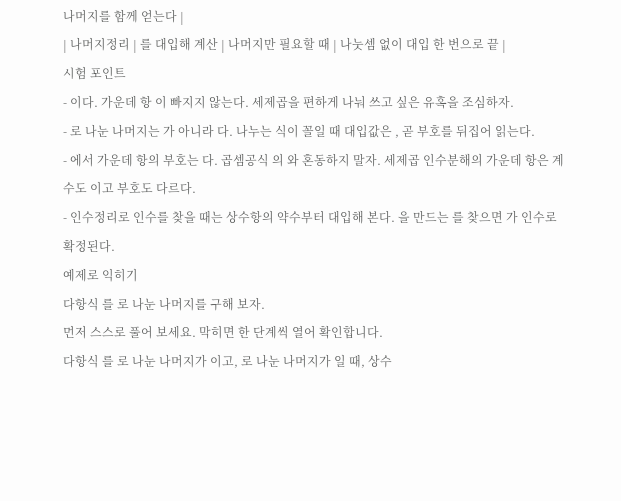나머지를 함께 얻는다 |
| 나머지정리 | 를 대입해 계산 | 나머지만 필요할 때 | 나눗셈 없이 대입 한 번으로 끝 |
시험 포인트
- 이다. 가운데 항 이 빠지지 않는다. 세제곱을 편하게 나눠 쓰고 싶은 유혹을 조심하자.
- 로 나눈 나머지는 가 아니라 다. 나누는 식이 꼴일 때 대입값은 , 곧 부호를 뒤집어 읽는다.
- 에서 가운데 항의 부호는 다. 곱셈공식 의 와 혼동하지 말자. 세제곱 인수분해의 가운데 항은 계수도 이고 부호도 다르다.
- 인수정리로 인수를 찾을 때는 상수항의 약수부터 대입해 본다. 을 만드는 를 찾으면 가 인수로 확정된다.
예제로 익히기
다항식 를 로 나눈 나머지를 구해 보자.
먼저 스스로 풀어 보세요. 막히면 한 단계씩 열어 확인합니다.
다항식 를 로 나눈 나머지가 이고, 로 나눈 나머지가 일 때, 상수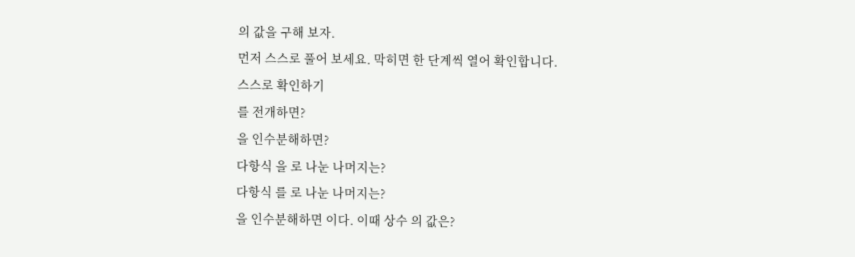의 값을 구해 보자.
먼저 스스로 풀어 보세요. 막히면 한 단계씩 열어 확인합니다.
스스로 확인하기
를 전개하면?
을 인수분해하면?
다항식 을 로 나눈 나머지는?
다항식 를 로 나눈 나머지는?
을 인수분해하면 이다. 이때 상수 의 값은?